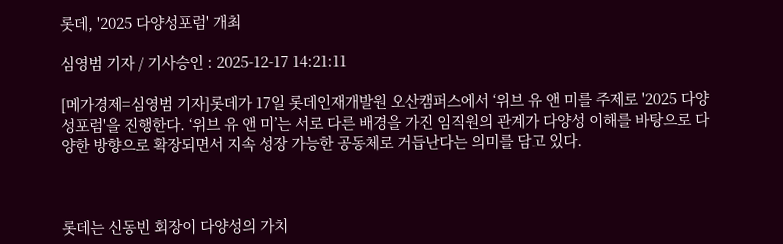롯데, '2025 다양성포럼' 개최

심영범 기자 / 기사승인 : 2025-12-17 14:21:11

[메가경제=심영범 기자]롯데가 17일 롯데인재개발원 오산캠퍼스에서 ‘위브 유 앤 미를 주제로 '2025 다양성포럼'을 진행한다. ‘위브 유 앤 미’는 서로 다른 배경을 가진 임직원의 관계가 다양성 이해를 바탕으로 다양한 방향으로 확장되면서 지속 성장 가능한 공동체로 거듭난다는 의미를 담고 있다.



롯데는 신동빈 회장이 다양성의 가치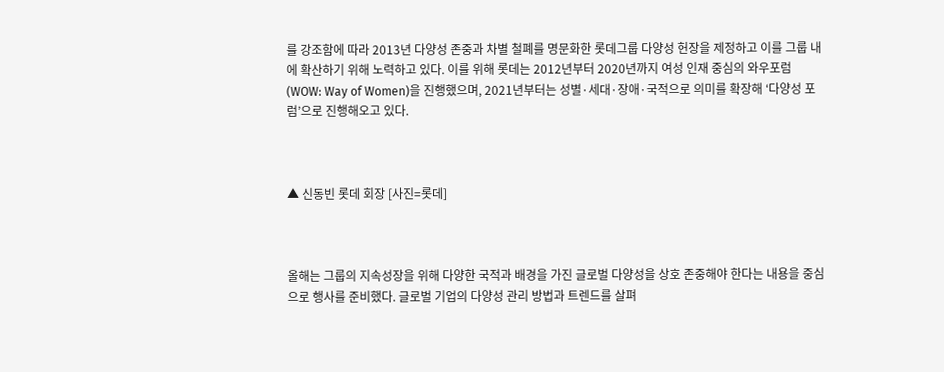를 강조함에 따라 2013년 다양성 존중과 차별 철폐를 명문화한 롯데그룹 다양성 헌장을 제정하고 이를 그룹 내에 확산하기 위해 노력하고 있다. 이를 위해 롯데는 2012년부터 2020년까지 여성 인재 중심의 와우포럼(WOW: Way of Women)을 진행했으며, 2021년부터는 성별·세대·장애·국적으로 의미를 확장해 ‘다양성 포럼’으로 진행해오고 있다.



▲ 신동빈 롯데 회장 [사진=롯데]



올해는 그룹의 지속성장을 위해 다양한 국적과 배경을 가진 글로벌 다양성을 상호 존중해야 한다는 내용을 중심으로 행사를 준비했다. 글로벌 기업의 다양성 관리 방법과 트렌드를 살펴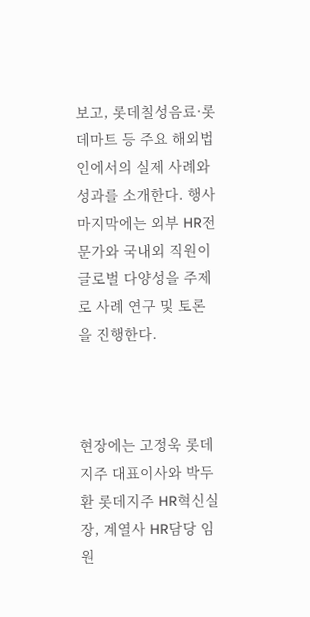보고, 롯데칠성음료·롯데마트 등 주요 해외법인에서의 실제 사례와 성과를 소개한다. 행사 마지막에는 외부 HR전문가와 국내외 직원이 글로벌 다양성을 주제로 사례 연구 및 토론을 진행한다.



현장에는 고정욱 롯데지주 대표이사와 박두환 롯데지주 HR혁신실장, 계열사 HR담당 임원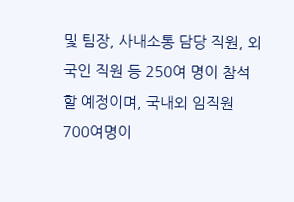및 팀장, 사내소통 담당 직원, 외국인 직원 등 250여 명이 참석할 예정이며, 국내외 임직원 700여명이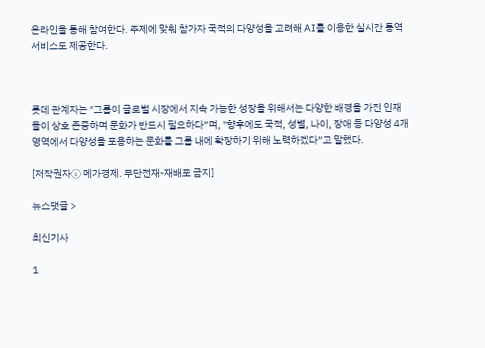온라인을 통해 참여한다. 주제에 맞춰 참가자 국적의 다양성을 고려해 AI를 이용한 실시간 통역 서비스도 제공한다.



롯데 관계자는 "그룹이 글로벌 시장에서 지속 가능한 성장을 위해서는 다양한 배경을 가진 인재들이 상호 존중하며 문화가 반드시 필요하다”며, "향후에도 국적, 성별, 나이, 장애 등 다양성 4개 영역에서 다양성을 포용하는 문화를 그룹 내에 확장하기 위해 노력하겠다”고 말했다.

[저작권자ⓒ 메가경제. 무단전재-재배포 금지]

뉴스댓글 >

최신기사

1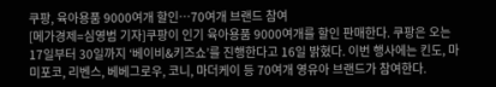쿠팡, 육아용품 9000여개 할인…70여개 브랜드 참여
[메가경제=심영범 기자]쿠팡이 인기 육아용품 9000여개를 할인 판매한다. 쿠팡은 오는 17일부터 30일까지 ‘베이비&키즈쇼’를 진행한다고 16일 밝혔다. 이번 행사에는 킨도, 마미포코, 리벤스, 베베그로우, 코니, 마더케이 등 70여개 영유아 브랜드가 참여한다.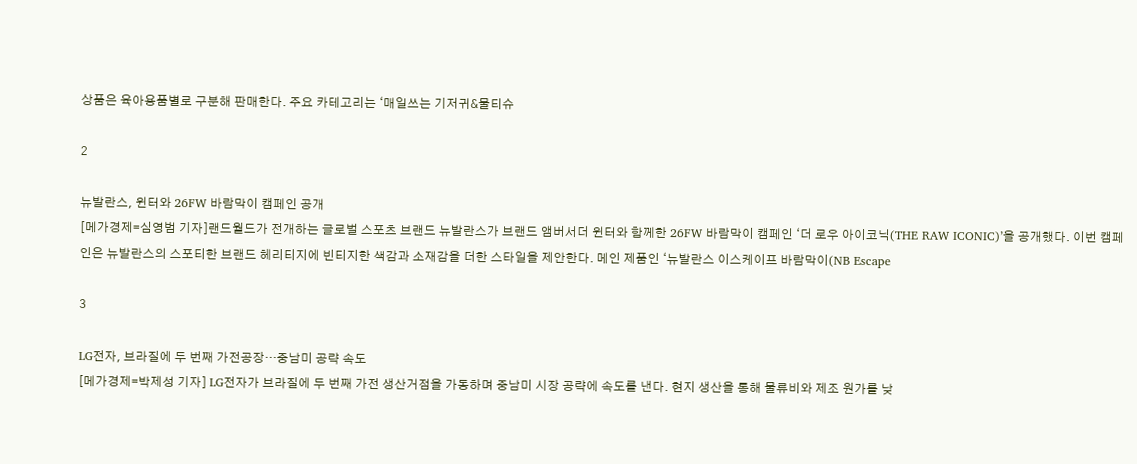상품은 육아용품별로 구분해 판매한다. 주요 카테고리는 ‘매일쓰는 기저귀&물티슈

2

뉴발란스, 윈터와 26FW 바람막이 캠페인 공개
[메가경제=심영범 기자]랜드월드가 전개하는 글로벌 스포츠 브랜드 뉴발란스가 브랜드 앰버서더 윈터와 함께한 26FW 바람막이 캠페인 ‘더 로우 아이코닉(THE RAW ICONIC)’을 공개했다. 이번 캠페인은 뉴발란스의 스포티한 브랜드 헤리티지에 빈티지한 색감과 소재감을 더한 스타일을 제안한다. 메인 제품인 ‘뉴발란스 이스케이프 바람막이(NB Escape

3

LG전자, 브라질에 두 번째 가전공장…중남미 공략 속도
[메가경제=박제성 기자] LG전자가 브라질에 두 번째 가전 생산거점을 가동하며 중남미 시장 공략에 속도를 낸다. 현지 생산을 통해 물류비와 제조 원가를 낮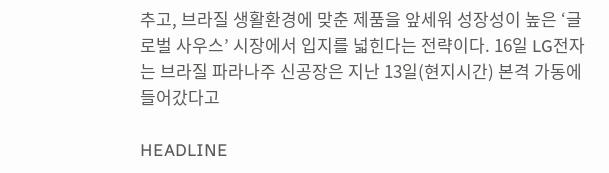추고, 브라질 생활환경에 맞춘 제품을 앞세워 성장성이 높은 ‘글로벌 사우스’ 시장에서 입지를 넓힌다는 전략이다. 16일 LG전자는 브라질 파라나주 신공장은 지난 13일(현지시간) 본격 가동에 들어갔다고

HEADLINE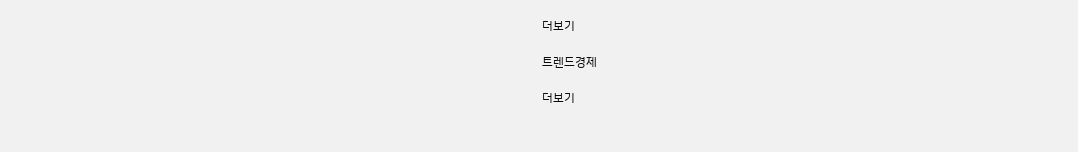더보기

트렌드경제

더보기